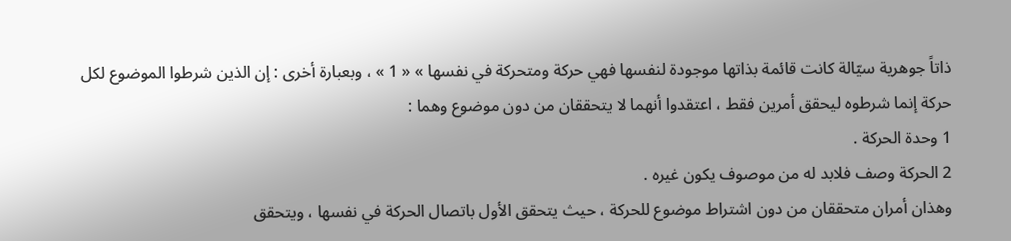ذاتاً جوهرية سيّالة كانت قائمة بذاتها موجودة لنفسها فهي حركة ومتحركة في نفسها » « 1 » ، وبعبارة أخرى : إن الذين شرطوا الموضوع لكل حركة إنما شرطوه ليحقق أمرين فقط ، اعتقدوا أنهما لا يتحققان من دون موضوع وهما :
1 وحدة الحركة .
2 الحركة وصف فلابد له من موصوف يكون غيره .
وهذان أمران متحققان من دون اشتراط موضوع للحركة ، حيث يتحقق الأول باتصال الحركة في نفسها ، ويتحقق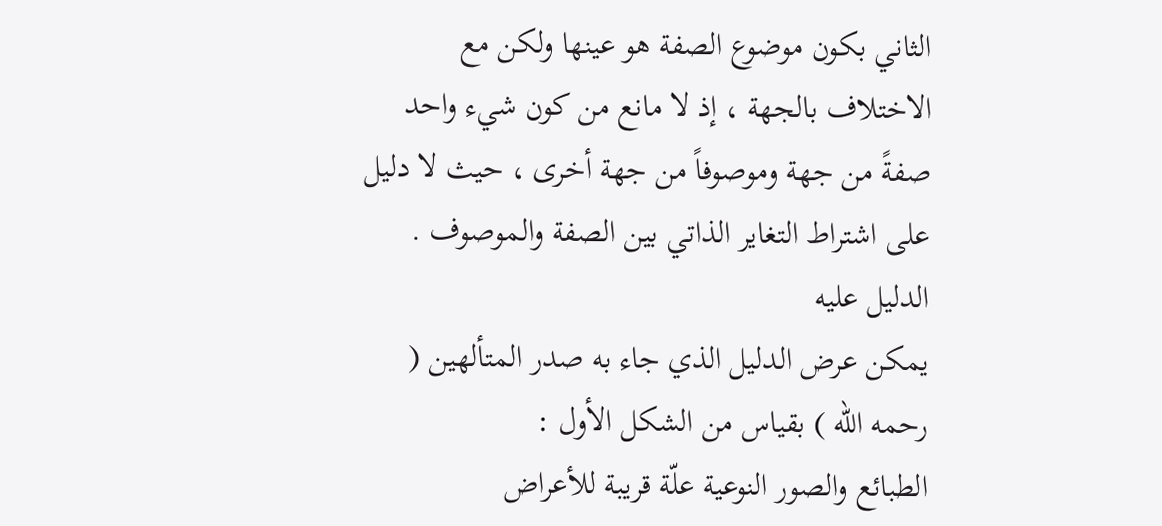الثاني بكون موضوع الصفة هو عينها ولكن مع الاختلاف بالجهة ، إذ لا مانع من كون شيء واحد صفةً من جهة وموصوفاً من جهة أخرى ، حيث لا دليل على اشتراط التغاير الذاتي بين الصفة والموصوف .
الدليل عليه
يمكن عرض الدليل الذي جاء به صدر المتألهين ( رحمه الله ) بقياس من الشكل الأول :
الطبائع والصور النوعية علّة قريبة للأعراض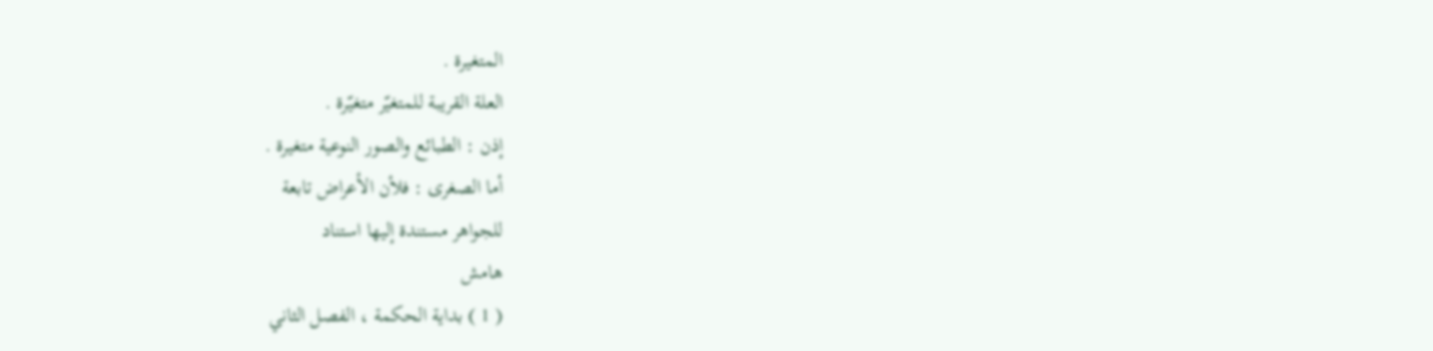المتغيرة .
العلة القريبة للمتغيّر متغيّرة .
إذن : الطبائع والصور النوعية متغيرة .
أما الصغرى : فلأن الأعراض تابعة
للجواهر مستندة إليها استناد
هامش
( 1 ) بداية الحكمة ، الفصل الثاني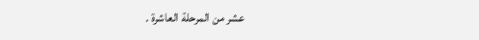عشر من المرحلة العاشرة .